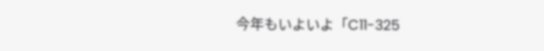今年もいよいよ「C11-325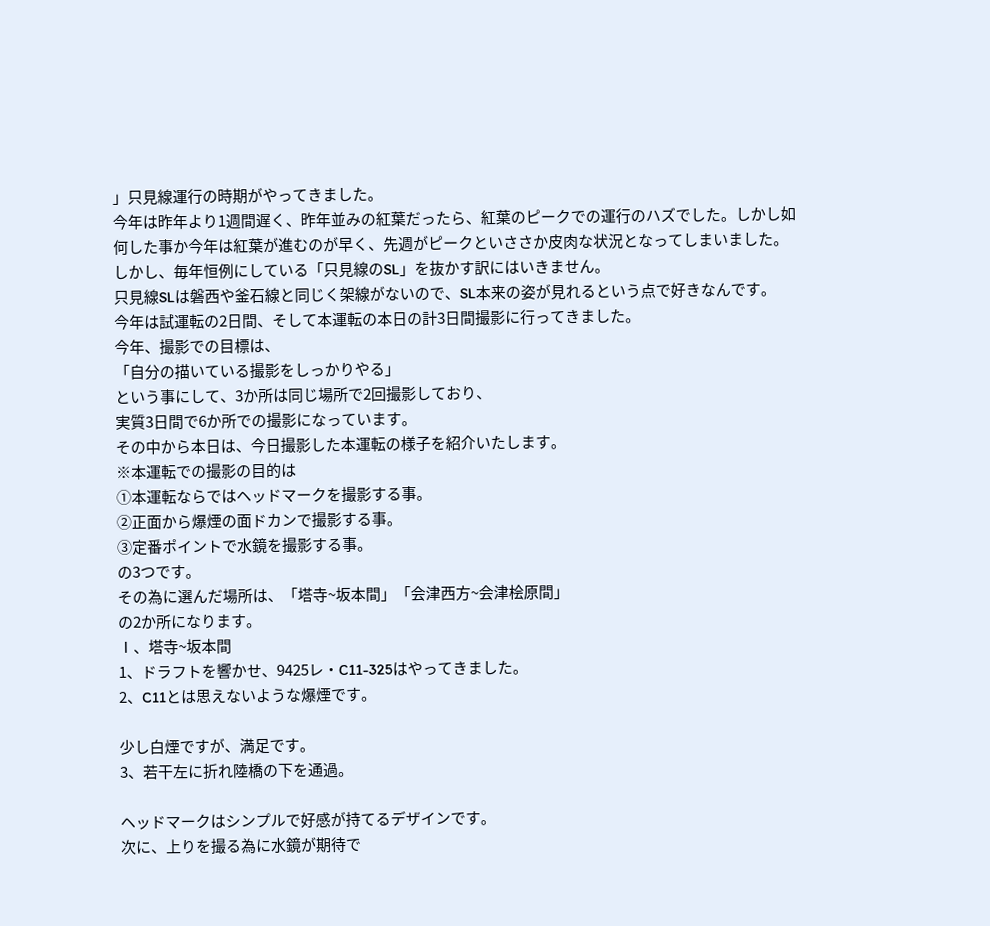」只見線運行の時期がやってきました。
今年は昨年より1週間遅く、昨年並みの紅葉だったら、紅葉のピークでの運行のハズでした。しかし如何した事か今年は紅葉が進むのが早く、先週がピークといささか皮肉な状況となってしまいました。
しかし、毎年恒例にしている「只見線のSL」を抜かす訳にはいきません。
只見線SLは磐西や釜石線と同じく架線がないので、SL本来の姿が見れるという点で好きなんです。
今年は試運転の2日間、そして本運転の本日の計3日間撮影に行ってきました。
今年、撮影での目標は、
「自分の描いている撮影をしっかりやる」
という事にして、3か所は同じ場所で2回撮影しており、
実質3日間で6か所での撮影になっています。
その中から本日は、今日撮影した本運転の様子を紹介いたします。
※本運転での撮影の目的は
①本運転ならではヘッドマークを撮影する事。
②正面から爆煙の面ドカンで撮影する事。
③定番ポイントで水鏡を撮影する事。
の3つです。
その為に選んだ場所は、「塔寺~坂本間」「会津西方~会津桧原間」
の2か所になります。
Ⅰ、塔寺~坂本間
1、ドラフトを響かせ、9425レ・C11-325はやってきました。
2、C11とは思えないような爆煙です。

少し白煙ですが、満足です。
3、若干左に折れ陸橋の下を通過。

ヘッドマークはシンプルで好感が持てるデザインです。
次に、上りを撮る為に水鏡が期待で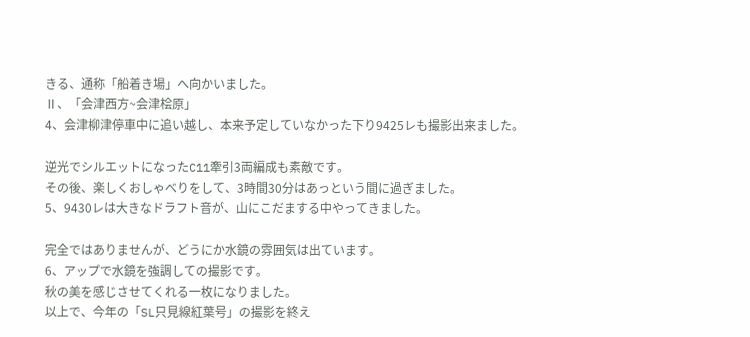きる、通称「船着き場」へ向かいました。
Ⅱ、「会津西方~会津桧原」
4、会津柳津停車中に追い越し、本来予定していなかった下り9425レも撮影出来ました。

逆光でシルエットになったC11牽引3両編成も素敵です。
その後、楽しくおしゃべりをして、3時間30分はあっという間に過ぎました。
5、9430レは大きなドラフト音が、山にこだまする中やってきました。

完全ではありませんが、どうにか水鏡の雰囲気は出ています。
6、アップで水鏡を強調しての撮影です。
秋の美を感じさせてくれる一枚になりました。
以上で、今年の「SL只見線紅葉号」の撮影を終え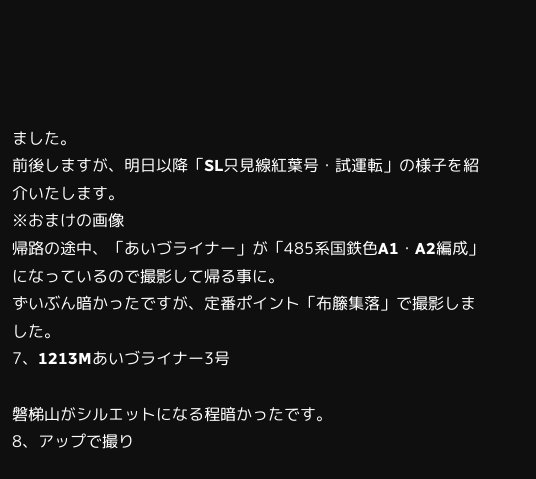ました。
前後しますが、明日以降「SL只見線紅葉号・試運転」の様子を紹介いたします。
※おまけの画像
帰路の途中、「あいづライナー」が「485系国鉄色A1・A2編成」になっているので撮影して帰る事に。
ずいぶん暗かったですが、定番ポイント「布籐集落」で撮影しました。
7、1213Mあいづライナー3号

磐梯山がシルエットになる程暗かったです。
8、アップで撮り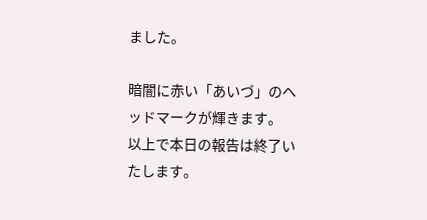ました。

暗闇に赤い「あいづ」のヘッドマークが輝きます。
以上で本日の報告は終了いたします。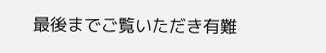最後までご覧いただき有難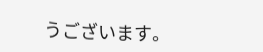うございます。